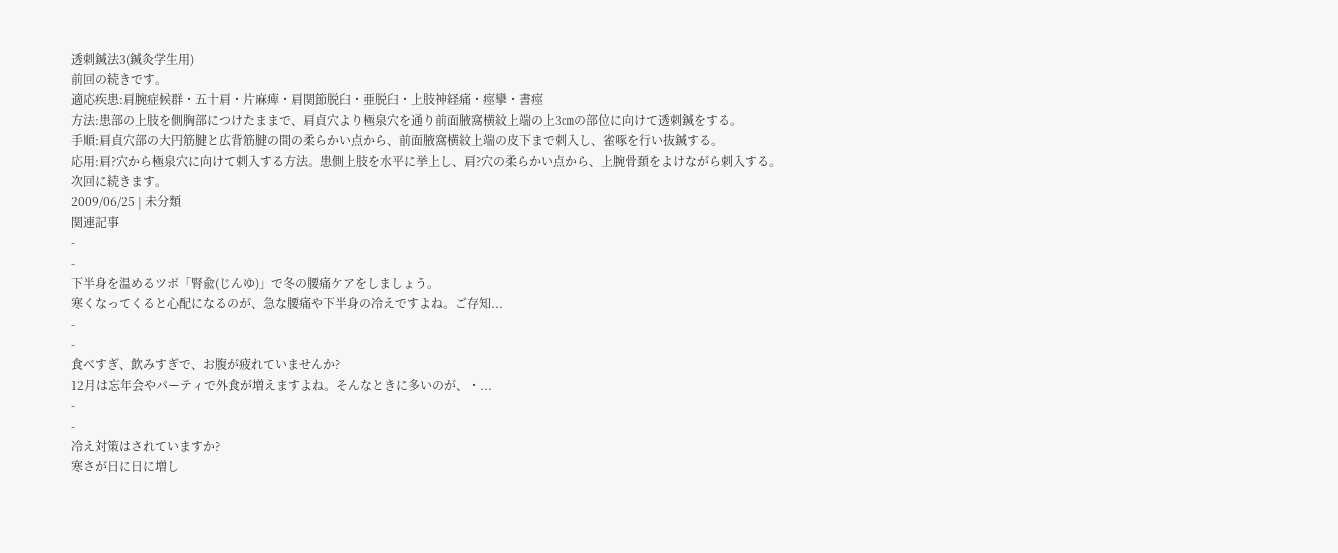透刺鍼法3(鍼灸学生用)
前回の続きです。
適応疾患:肩腕症候群・五十肩・片麻痺・肩関節脱臼・亜脱臼・上肢神経痛・痙攣・書痙
方法:患部の上肢を側胸部につけたままで、肩貞穴より極泉穴を通り前面腋窩横紋上端の上3㎝の部位に向けて透刺鍼をする。
手順:肩貞穴部の大円筋腱と広背筋腱の間の柔らかい点から、前面腋窩横紋上端の皮下まで刺入し、雀啄を行い抜鍼する。
応用:肩?穴から極泉穴に向けて刺入する方法。患側上肢を水平に挙上し、肩?穴の柔らかい点から、上腕骨頚をよけながら刺入する。
次回に続きます。
2009/06/25 | 未分類
関連記事
-
-
下半身を温めるツボ「腎兪(じんゆ)」で冬の腰痛ケアをしましょう。
寒くなってくると心配になるのが、急な腰痛や下半身の冷えですよね。ご存知...
-
-
食べすぎ、飲みすぎで、お腹が疲れていませんか?
12月は忘年会やパーティで外食が増えますよね。そんなときに多いのが、・...
-
-
冷え対策はされていますか?
寒さが日に日に増し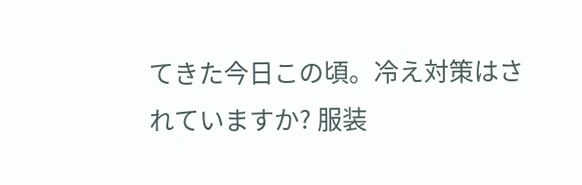てきた今日この頃。冷え対策はされていますか? 服装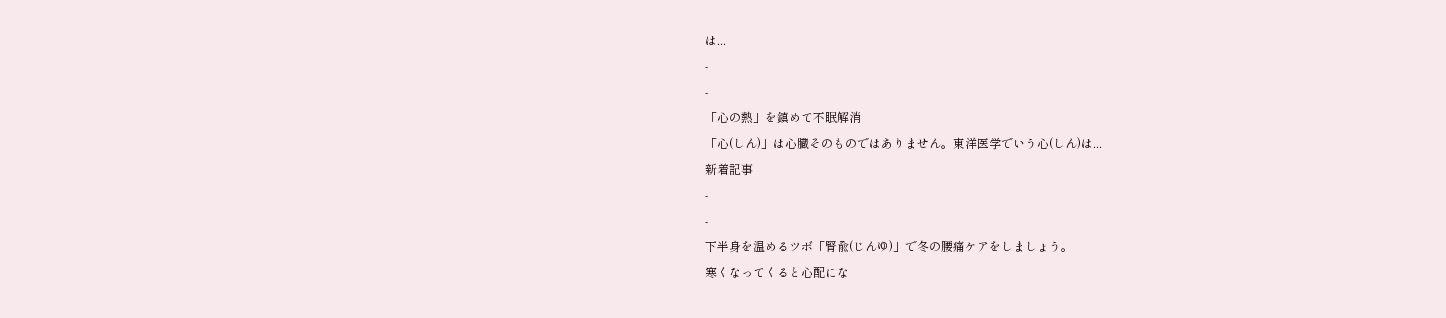は...
-
-
「心の熱」を鎮めて不眠解消
「心(しん)」は心臓そのものではありません。東洋医学でいう心(しん)は...
新着記事
-
-
下半身を温めるツボ「腎兪(じんゆ)」で冬の腰痛ケアをしましょう。
寒くなってくると心配にな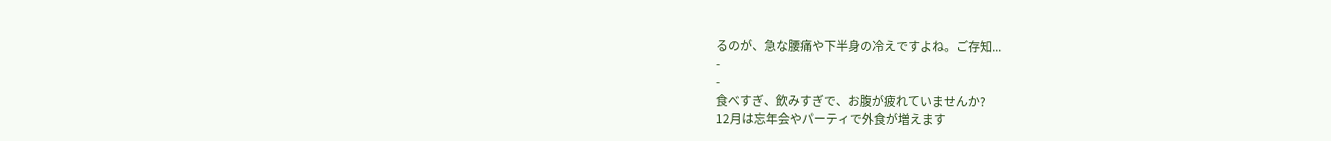るのが、急な腰痛や下半身の冷えですよね。ご存知...
-
-
食べすぎ、飲みすぎで、お腹が疲れていませんか?
12月は忘年会やパーティで外食が増えます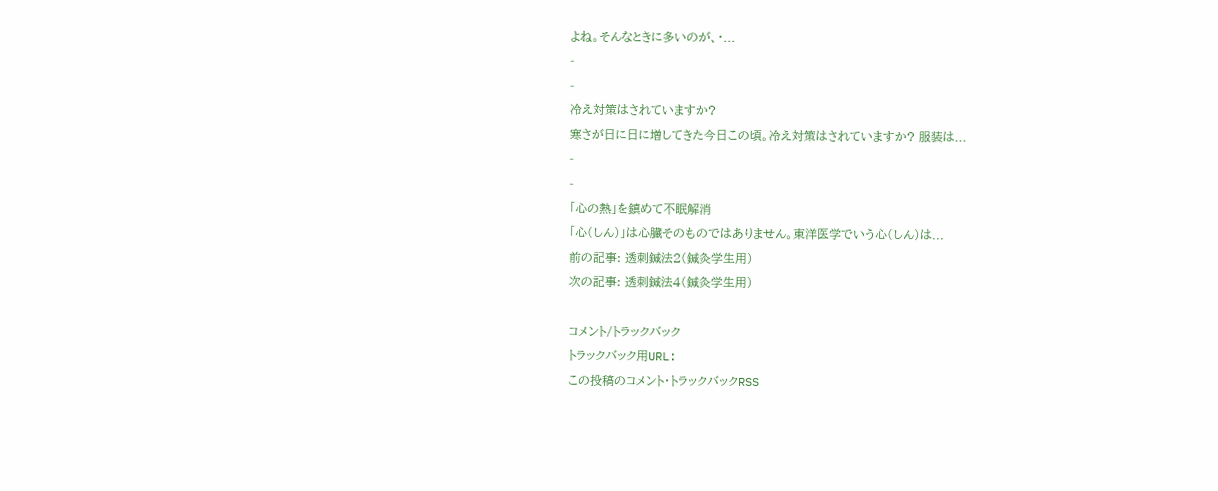よね。そんなときに多いのが、・...
-
-
冷え対策はされていますか?
寒さが日に日に増してきた今日この頃。冷え対策はされていますか? 服装は...
-
-
「心の熱」を鎮めて不眠解消
「心(しん)」は心臓そのものではありません。東洋医学でいう心(しん)は...
前の記事: 透刺鍼法2(鍼灸学生用)
次の記事: 透刺鍼法4(鍼灸学生用)

コメント/トラックバック
トラックバック用URL:
この投稿のコメント・トラックバックRSS